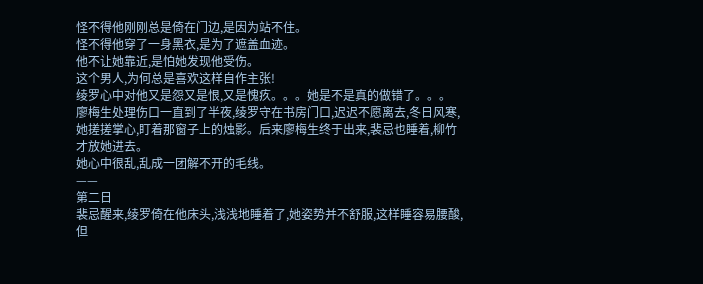怪不得他刚刚总是倚在门边,是因为站不住。
怪不得他穿了一身黑衣,是为了遮盖血迹。
他不让她靠近,是怕她发现他受伤。
这个男人,为何总是喜欢这样自作主张!
绫罗心中对他又是怨又是恨,又是愧疚。。。她是不是真的做错了。。。
廖梅生处理伤口一直到了半夜,绫罗守在书房门口,迟迟不愿离去,冬日风寒,她搓搓掌心,盯着那窗子上的烛影。后来廖梅生终于出来,裴忌也睡着,柳竹才放她进去。
她心中很乱,乱成一团解不开的毛线。
——
第二日
裴忌醒来,绫罗倚在他床头,浅浅地睡着了,她姿势并不舒服,这样睡容易腰酸,但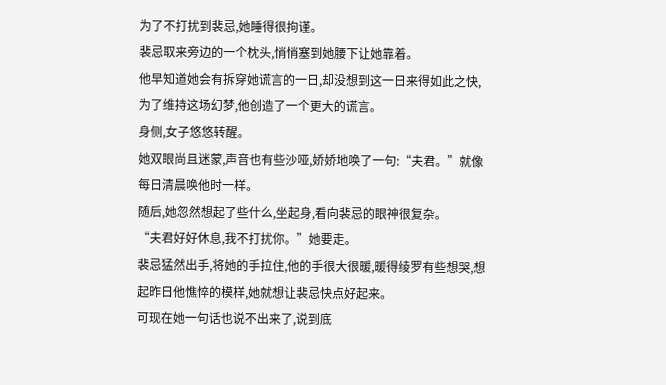为了不打扰到裴忌,她睡得很拘谨。
裴忌取来旁边的一个枕头,悄悄塞到她腰下让她靠着。
他早知道她会有拆穿她谎言的一日,却没想到这一日来得如此之快,为了维持这场幻梦,他创造了一个更大的谎言。
身侧,女子悠悠转醒。
她双眼尚且迷蒙,声音也有些沙哑,娇娇地唤了一句:“夫君。”就像每日清晨唤他时一样。
随后,她忽然想起了些什么,坐起身,看向裴忌的眼神很复杂。
“夫君好好休息,我不打扰你。”她要走。
裴忌猛然出手,将她的手拉住,他的手很大很暖,暖得绫罗有些想哭,想起昨日他憔悴的模样,她就想让裴忌快点好起来。
可现在她一句话也说不出来了,说到底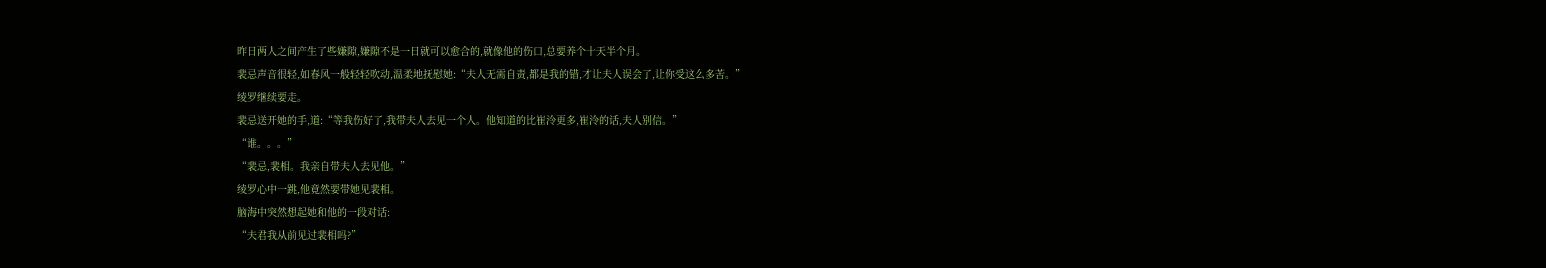昨日两人之间产生了些嫌隙,嫌隙不是一日就可以愈合的,就像他的伤口,总要养个十天半个月。
裴忌声音很轻,如春风一般轻轻吹动,温柔地抚慰她:“夫人无需自责,都是我的错,才让夫人误会了,让你受这么多苦。”
绫罗继续要走。
裴忌送开她的手,道:“等我伤好了,我带夫人去见一个人。他知道的比崔泠更多,崔泠的话,夫人别信。”
“谁。。。”
“裴忌,裴相。我亲自带夫人去见他。”
绫罗心中一跳,他竟然要带她见裴相。
脑海中突然想起她和他的一段对话:
“夫君我从前见过裴相吗?”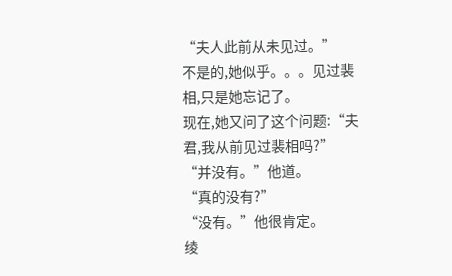“夫人此前从未见过。”
不是的,她似乎。。。见过裴相,只是她忘记了。
现在,她又问了这个问题:“夫君,我从前见过裴相吗?”
“并没有。”他道。
“真的没有?”
“没有。”他很肯定。
绫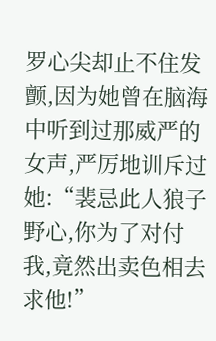罗心尖却止不住发颤,因为她曾在脑海中听到过那威严的女声,严厉地训斥过她:“裴忌此人狼子野心,你为了对付我,竟然出卖色相去求他!”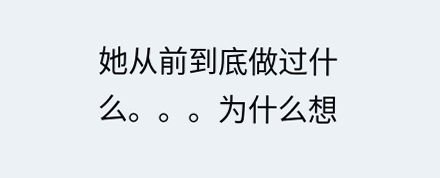她从前到底做过什么。。。为什么想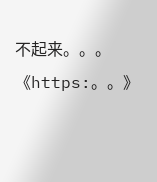不起来。。。《https:。。》